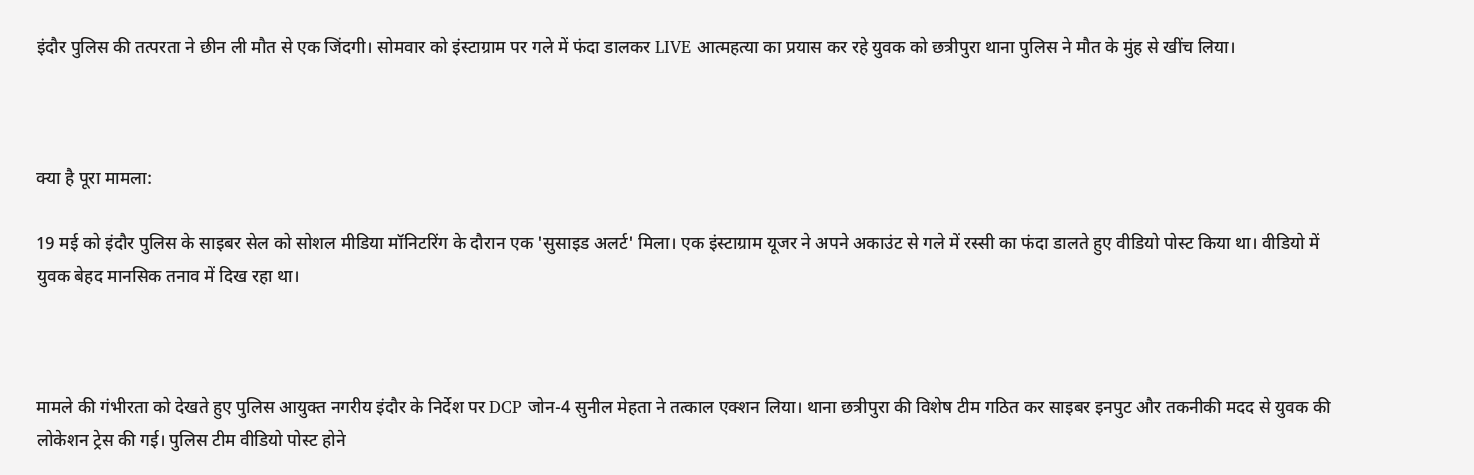इंदौर पुलिस की तत्परता ने छीन ली मौत से एक जिंदगी। सोमवार को इंस्टाग्राम पर गले में फंदा डालकर LIVE आत्महत्या का प्रयास कर रहे युवक को छत्रीपुरा थाना पुलिस ने मौत के मुंह से खींच लिया।



क्या है पूरा मामला:

19 मई को इंदौर पुलिस के साइबर सेल को सोशल मीडिया मॉनिटरिंग के दौरान एक 'सुसाइड अलर्ट' मिला। एक इंस्टाग्राम यूजर ने अपने अकाउंट से गले में रस्सी का फंदा डालते हुए वीडियो पोस्ट किया था। वीडियो में युवक बेहद मानसिक तनाव में दिख रहा था।



मामले की गंभीरता को देखते हुए पुलिस आयुक्त नगरीय इंदौर के निर्देश पर DCP जोन-4 सुनील मेहता ने तत्काल एक्शन लिया। थाना छत्रीपुरा की विशेष टीम गठित कर साइबर इनपुट और तकनीकी मदद से युवक की लोकेशन ट्रेस की गई। पुलिस टीम वीडियो पोस्ट होने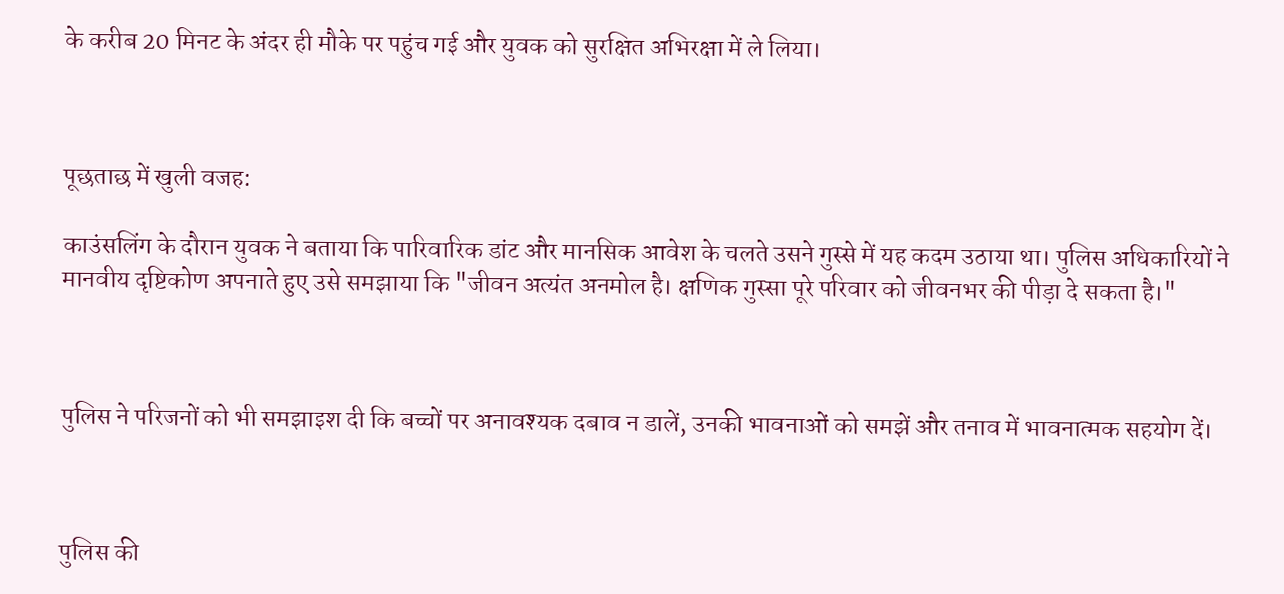के करीब 20 मिनट के अंदर ही मौके पर पहुंच गई और युवक को सुरक्षित अभिरक्षा में ले लिया।



पूछताछ में खुली वजह:

काउंसलिंग के दौरान युवक ने बताया कि पारिवारिक डांट और मानसिक आवेश के चलते उसने गुस्से में यह कदम उठाया था। पुलिस अधिकारियों ने मानवीय दृष्टिकोण अपनाते हुए उसे समझाया कि "जीवन अत्यंत अनमोल है। क्षणिक गुस्सा पूरे परिवार को जीवनभर की पीड़ा दे सकता है।"



पुलिस ने परिजनों को भी समझाइश दी कि बच्चों पर अनावश्यक दबाव न डालें, उनकी भावनाओं को समझें और तनाव में भावनात्मक सहयोग दें।



पुलिस की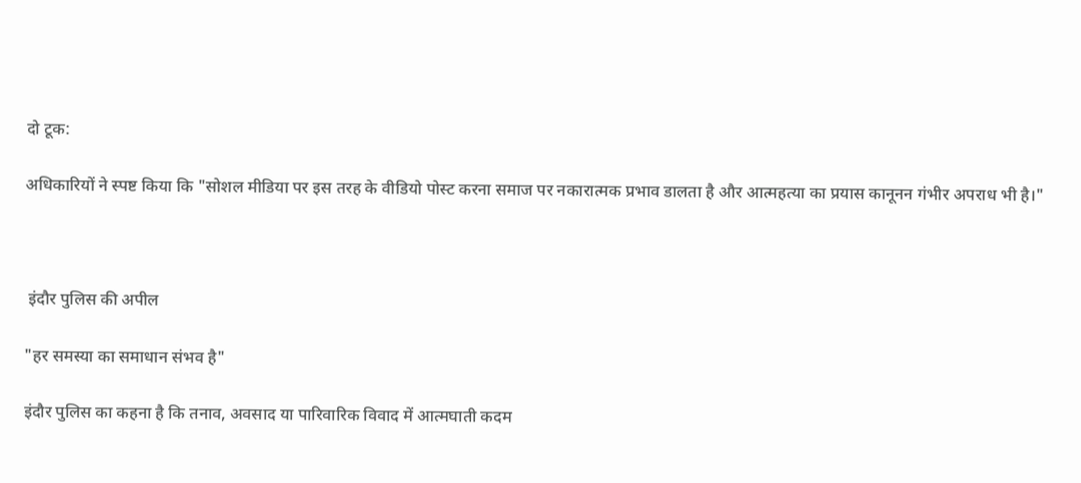दो टूक:

अधिकारियों ने स्पष्ट किया कि "सोशल मीडिया पर इस तरह के वीडियो पोस्ट करना समाज पर नकारात्मक प्रभाव डालता है और आत्महत्या का प्रयास कानूनन गंभीर अपराध भी है।"



 इंदौर पुलिस की अपील

"हर समस्या का समाधान संभव है"

इंदौर पुलिस का कहना है कि तनाव, अवसाद या पारिवारिक विवाद में आत्मघाती कदम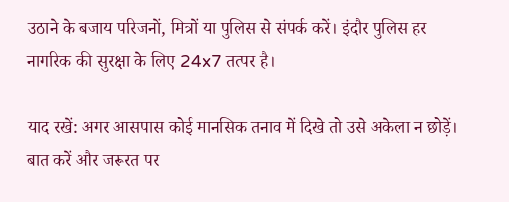उठाने के बजाय परिजनों, मित्रों या पुलिस से संपर्क करें। इंदौर पुलिस हर नागरिक की सुरक्षा के लिए 24x7 तत्पर है।

याद रखें: अगर आसपास कोई मानसिक तनाव में दिखे तो उसे अकेला न छोड़ें। बात करें और जरूरत पर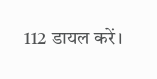112 डायल करें।